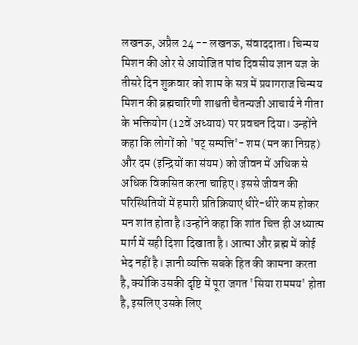लखनऊ, अप्रैल 24 -- लखनऊ, संवाददाता। चिन्मय मिशन की ओर से आयोजित पांच दिवसीय ज्ञान यज्ञ के तीसरे दिन शुक्रवार को शाम के सत्र में प्रयागराज चिन्मय मिशन की ब्रह्मचारिणी शाश्वती चैतन्यजी आचार्य ने गीता के भक्तियोग (12वें अध्याय) पर प्रवचन दिया। उन्होंने कहा कि लोगों को 'षट् सम्पत्ति'- शम (मन का निग्रह) और दम (इन्द्रियों का संयम) को जीवन में अधिक से अधिक विकसित करना चाहिए। इससे जीवन की परिस्थितियों में हमारी प्रतिक्रियाएं धीरे-धीरे कम होकर मन शांत होता है।उन्होंने कहा कि शांत चित्त ही अध्यात्म मार्ग में सही दिशा दिखाता है। आत्मा और ब्रह्म में कोई भेद नहीं है। ज्ञानी व्यक्ति सबके हित की कामना करता है, क्योंकि उसकी दृष्टि में पूरा जगत 'सिया राममय' होता है, इसलिए उसके लिए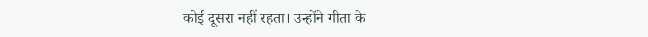कोई दूसरा नहीं रहता। उन्होंने गीता के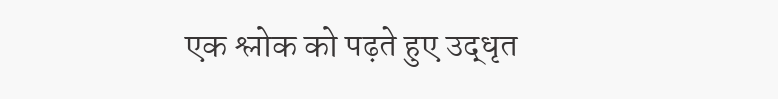एक श्लोक को पढ़ते हुए उद्धृत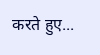करते हुए...